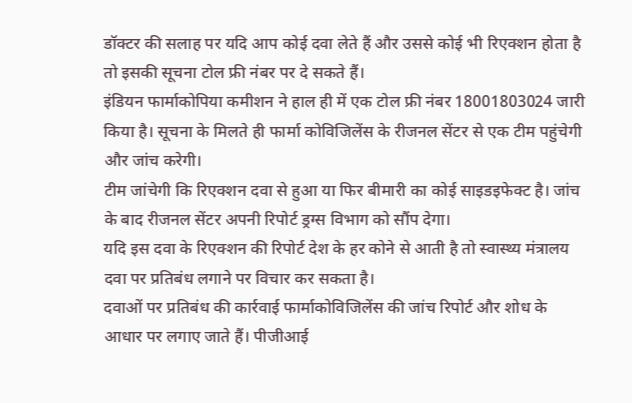डॉक्टर की सलाह पर यदि आप कोई दवा लेते हैं और उससे कोई भी रिएक्शन होता है तो इसकी सूचना टोल फ्री नंबर पर दे सकते हैं।
इंडियन फार्माकोपिया कमीशन ने हाल ही में एक टोल फ्री नंबर 18001803024 जारी किया है। सूचना के मिलते ही फार्मा कोविजिलेंस के रीजनल सेंटर से एक टीम पहुंचेगी और जांच करेगी।
टीम जांचेगी कि रिएक्शन दवा से हुआ या फिर बीमारी का कोई साइडइफेक्ट है। जांच के बाद रीजनल सेंटर अपनी रिपोर्ट ड्रग्स विभाग को सौंप देगा।
यदि इस दवा के रिएक्शन की रिपोर्ट देश के हर कोने से आती है तो स्वास्थ्य मंत्रालय दवा पर प्रतिबंध लगाने पर विचार कर सकता है।
दवाओं पर प्रतिबंध की कार्रवाई फार्माकोविजिलेंस की जांच रिपोर्ट और शोध के आधार पर लगाए जाते हैं। पीजीआई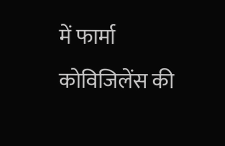में फार्मा कोविजिलेंस की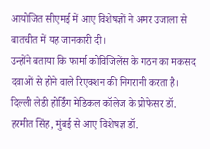आयोजित सीएमई में आए विशेषज्ञों ने अमर उजाला से बातचीत में यह जानकारी दी।
उन्होंने बताया कि फार्मा कोविजिलेंस के गठन का मकसद दवाओं से होने वाले रिएक्शन की निगरानी करता है।
दिल्ली लेडी होर्डिंग मेडिकल कॉलेज के प्रोफेसर डॉ. हरमीत सिंह, मुंबई से आए विशेषज्ञ डॉ.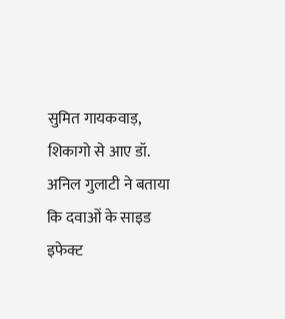सुमित गायकवाड़, शिकागो से आए डॉ. अनिल गुलाटी ने बताया कि दवाओं के साइड इफेक्ट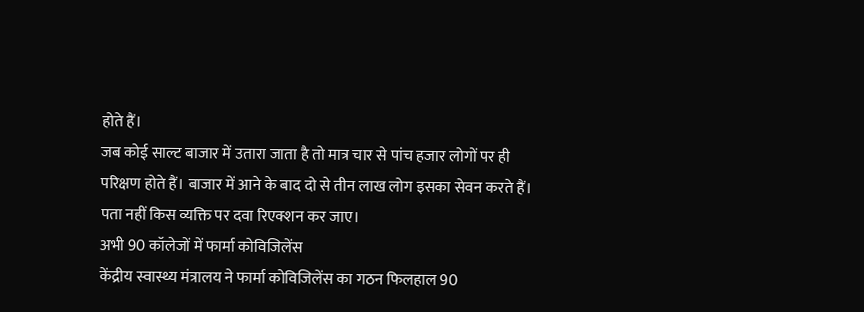होते हैं।
जब कोई साल्ट बाजार में उतारा जाता है तो मात्र चार से पांच हजार लोगों पर ही परिक्षण होते हैं। बाजार में आने के बाद दो से तीन लाख लोग इसका सेवन करते हैं। पता नहीं किस व्यक्ति पर दवा रिएक्शन कर जाए।
अभी 90 कॉलेजों में फार्मा कोविजिलेंस
केंद्रीय स्वास्थ्य मंत्रालय ने फार्मा कोविजिलेंस का गठन फिलहाल 90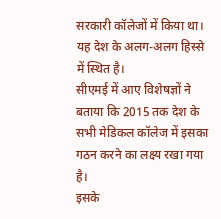सरकारी कॉलेजों में किया था। यह देश के अलग-अलग हिस्से में स्थित है।
सीएमई में आए विशेषज्ञों ने बताया कि 2015 तक देश के सभी मेडिकल कॉलेज में इसका गठन करने का लक्ष्य रखा गया है।
इसके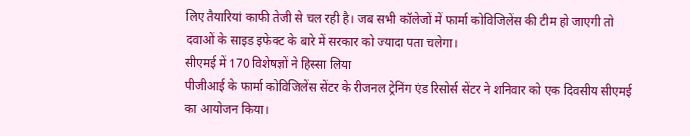लिए तैयारियां काफी तेजी से चल रही है। जब सभी कॉलेजों में फार्मा कोविजिलेंस की टीम हो जाएगी तो दवाओं के साइड इफेक्ट के बारे में सरकार को ज्यादा पता चलेगा।
सीएमई में 170 विशेषज्ञों ने हिस्सा लिया
पीजीआई के फार्मा कोविजिलेंस सेंटर के रीजनल ट्रेनिंग एंड रिसोर्स सेंटर ने शनिवार को एक दिवसीय सीएमई का आयोजन किया।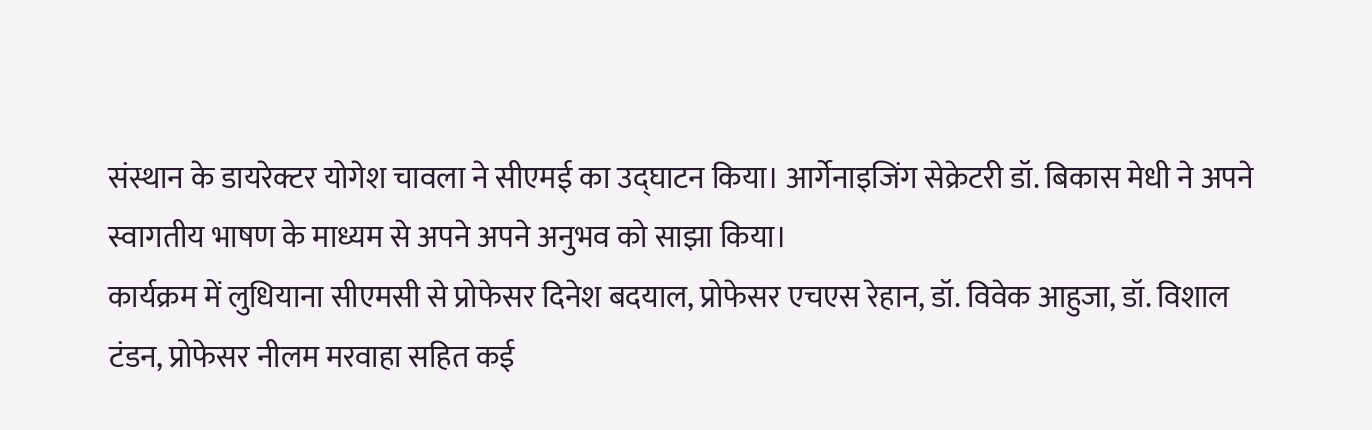संस्थान के डायरेक्टर योगेश चावला ने सीएमई का उद्घाटन किया। आर्गेनाइजिंग सेक्रेटरी डॉ. बिकास मेधी ने अपने स्वागतीय भाषण के माध्यम से अपने अपने अनुभव को साझा किया।
कार्यक्रम में लुधियाना सीएमसी से प्रोफेसर दिनेश बदयाल, प्रोफेसर एचएस रेहान, डॉ. विवेक आहुजा, डॉ. विशाल टंडन, प्रोफेसर नीलम मरवाहा सहित कई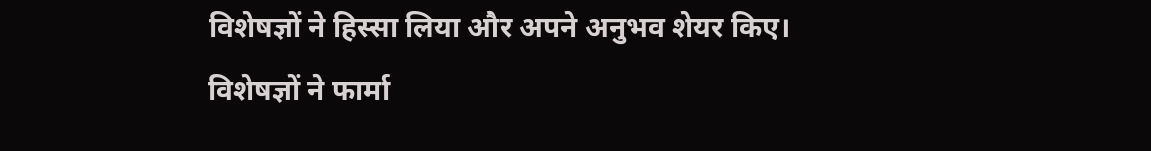विशेषज्ञों ने हिस्सा लिया और अपने अनुभव शेयर किए।
विशेषज्ञों ने फार्मा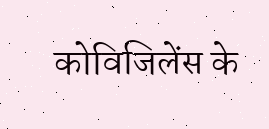कोविजिलेंस के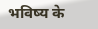भविष्य के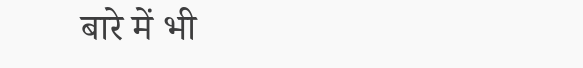बारे में भी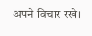अपने विचार रखे।